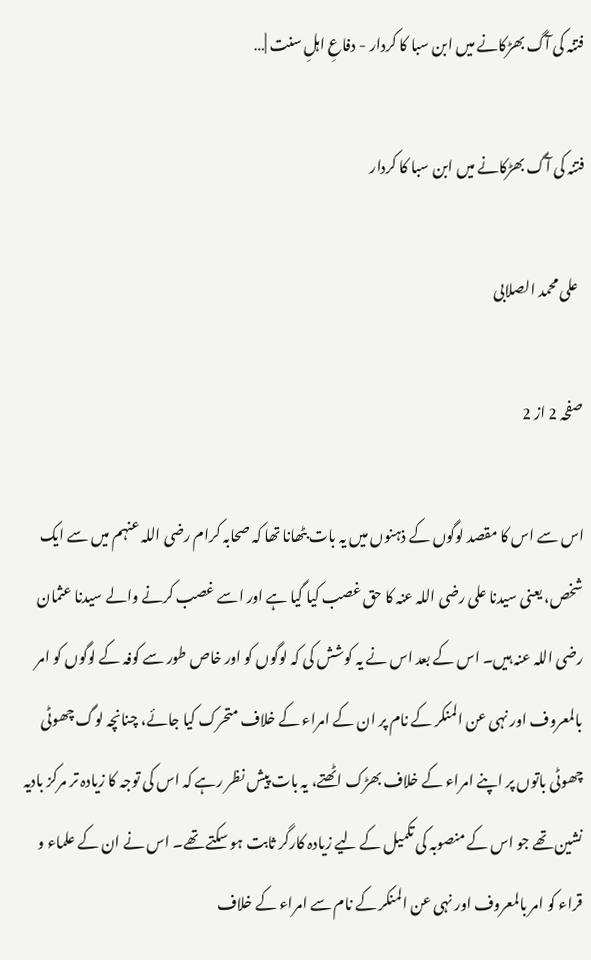فتنہ کی آگ بھڑکانے میں ابن سبا کا کردار - دفاعِ اہلِ سنت |…

فتنہ کی آگ بھڑکانے میں ابن سبا کا کردار

  علی محمد الصلابی

صفحہ 2 از 2

اس سے اس کا مقصد لوگوں کے ذہنوں میں یہ بات بٹھانا تھا کہ صحابہ کرام رضی اللہ عنہم میں سے ایک شخص، یعنی سیدنا علی رضی اللہ عنہ کا حق غصب کیا گیا ہے اور اسے غصب کرنے والے سیدنا عثمان رضی اللہ عنہ ہیں۔ اس کے بعد اس نے یہ کوشش کی کہ لوگوں کو اور خاص طور سے کوفہ کے لوگوں کو امر بالمعروف اور نہی عن المنکر کے نام پر ان کے امراء کے خلاف متحرک کیا جائے، چنانچہ لوگ چھوٹی چھوٹی باتوں پر اپنے امراء کے خلاف بھڑک اٹھتے، یہ بات پیش نظر رہے کہ اس کی توجہ کا زیادہ تر مرکز بادیہ نشین تھے جو اس کے منصوبہ کی تکمیل کے لیے زیادہ کارگر ثابت ہو سکتے تھے۔ اس نے ان کے علماء و قراء کو امر بالمعروف اور نہی عن المنکر کے نام سے امراء کے خلاف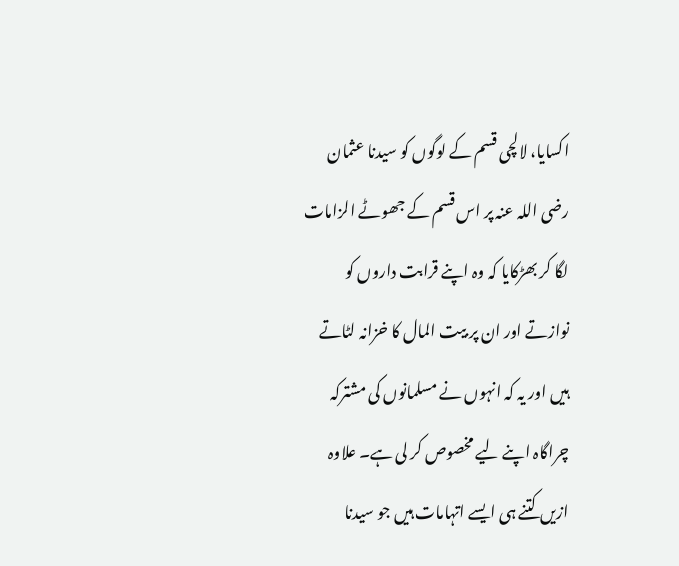اکسایا، لالچی قسم کے لوگوں کو سیدنا عثمان رضی اللہ عنہ پر اس قسم کے جھوٹے الزامات لگا کر بھڑکایا کہ وہ اپنے قرابت داروں کو نوازتے اور ان پر بیت المال کا خزانہ لٹاتے ہیں اور یہ کہ انہوں نے مسلمانوں کی مشترکہ چراگاہ اپنے لیے مخصوص کر لی ہے۔ علاوہ ازیں کتنے ہی ایسے اتہامات ہیں جو سیدنا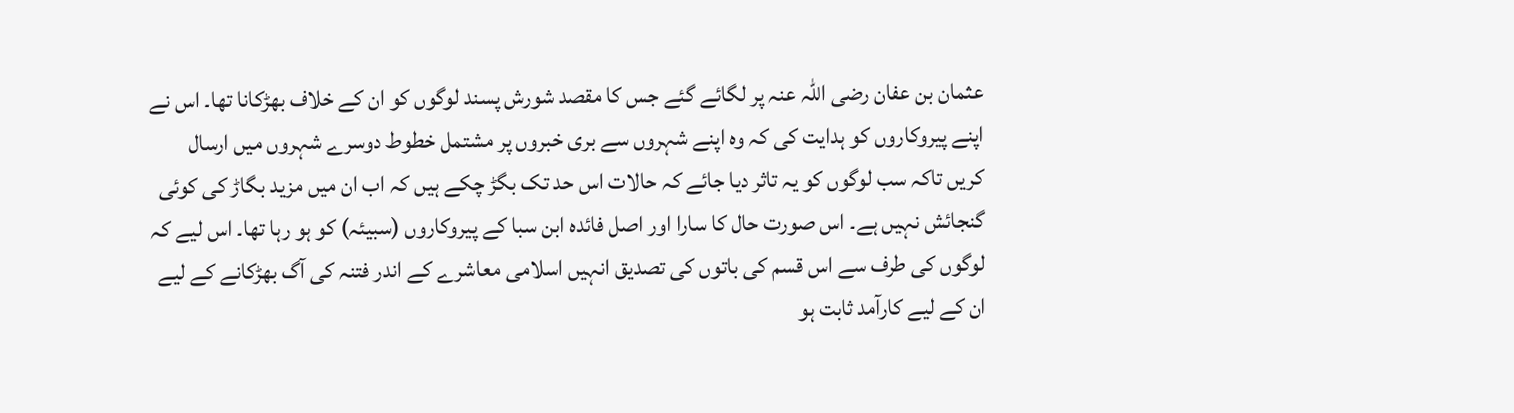عثمان بن عفان رضی اللہ عنہ پر لگائے گئے جس کا مقصد شورش پسند لوگوں کو ان کے خلاف بھڑکانا تھا۔ اس نے اپنے پیروکاروں کو ہدایت کی کہ وہ اپنے شہروں سے بری خبروں پر مشتمل خطوط دوسرے شہروں میں ارسال کریں تاکہ سب لوگوں کو یہ تاثر دیا جائے کہ حالات اس حد تک بگڑ چکے ہیں کہ اب ان میں مزید بگاڑ کی کوئی گنجائش نہیں ہے۔ اس صورت حال کا سارا اور اصل فائدہ ابن سبا کے پیروکاروں (سبیئہ) کو ہو رہا تھا۔ اس لیے کہ لوگوں کی طرف سے اس قسم کی باتوں کی تصدیق انہیں اسلامی معاشرے کے اندر فتنہ کی آگ بھڑکانے کے لیے ان کے لیے کارآمد ثابت ہو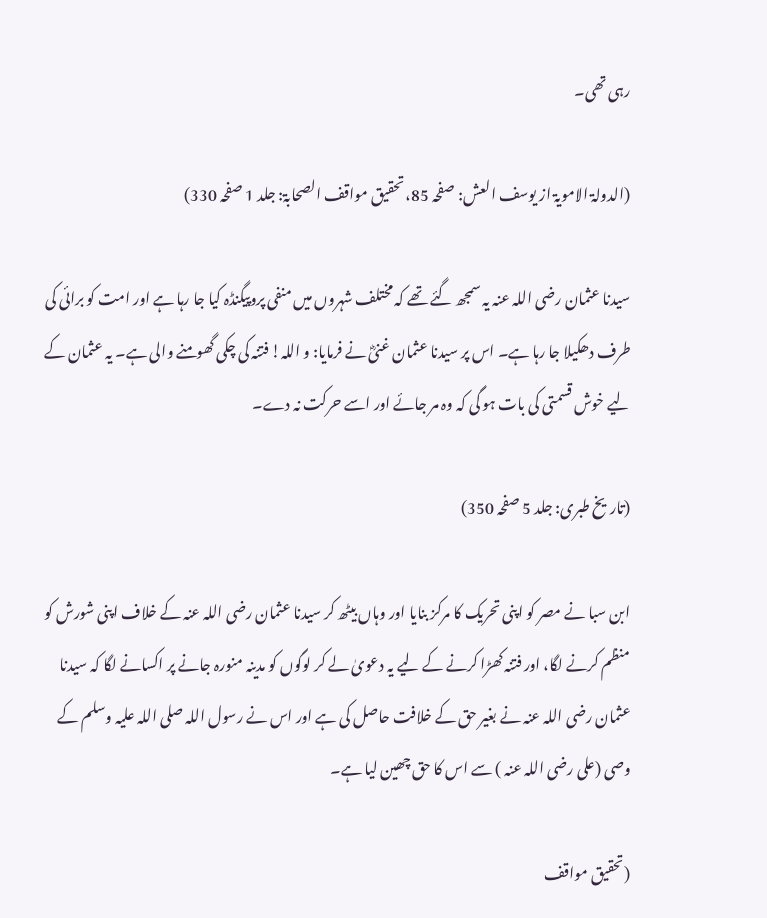رہی تھی۔

(الدولۃ الامویۃ از یوسف العش: صفحہ 85، تحقیق مواقف الصحابۃ: جلد 1 صفحہ 330)

سیدنا عثمان رضی اللہ عنہ یہ سمجھ گئے تھے کہ مختلف شہروں میں منفی پروپیگنڈہ کیا جا رہا ہے اور امت کو برائی کی طرف دھکیلا جا رہا ہے۔ اس پر سیدنا عثمان غنیؓ نے فرمایا: و اللہ! فتنہ کی چکی گھومنے والی ہے۔ یہ عثمان کے لیے خوش قسمتی کی بات ہو گی کہ وہ مر جائے اور اسے حرکت نہ دے۔

(تاریخ طبری: جلد 5 صفحہ 350)

ابن سبا نے مصر کو اپنی تحریک کا مرکز بنایا اور وہاں بیٹھ کر سیدنا عثمان رضی اللہ عنہ کے خلاف اپنی شورش کو منظم کرنے لگا، اور فتنہ کھڑا کرنے کے لیے یہ دعویٰ لے کر لوگوں کو مدینہ منورہ جانے پر اکسانے لگا کہ سیدنا عثمان رضی اللہ عنہ نے بغیر حق کے خلافت حاصل کی ہے اور اس نے رسول اللہ صلی اللہ علیہ وسلم کے وصی (علی رضی اللہ عنہ ) سے اس کا حق چھین لیا ہے۔

(تحقیق مواقف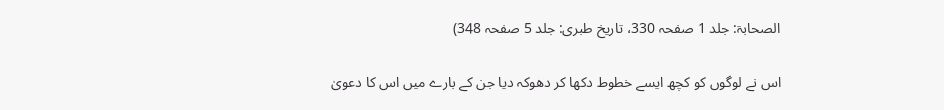الصحابۃ: جلد 1 صفحہ 330، تاریخ طبری: جلد 5 صفحہ 348)

اس نے لوگوں کو کچھ ایسے خطوط دکھا کر دھوکہ دیا جن کے بارے میں اس کا دعویٰ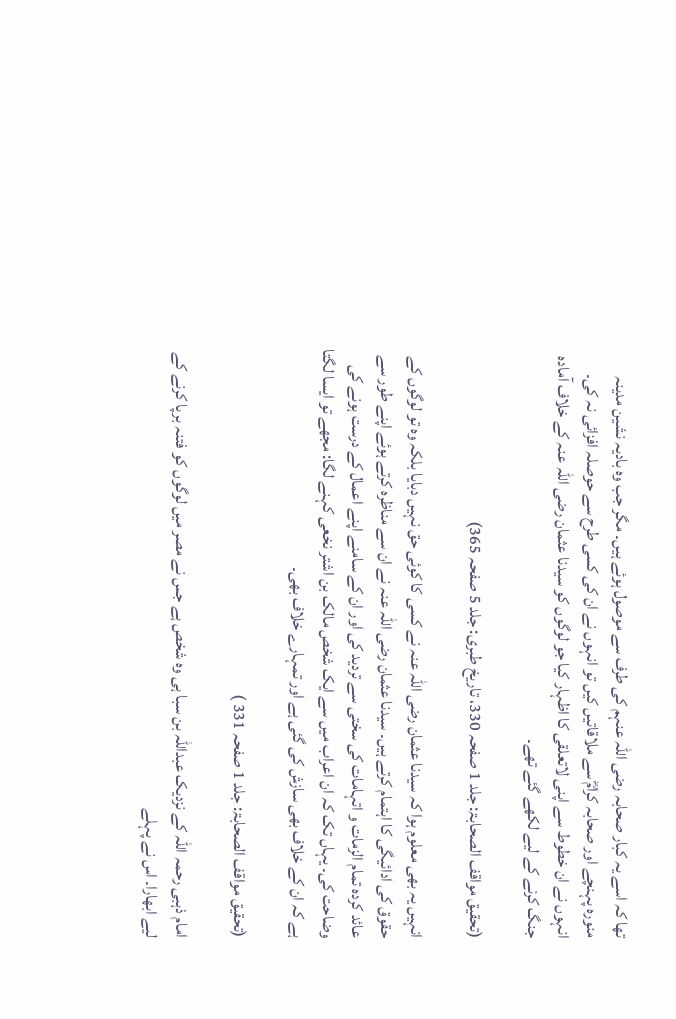تھا کہ اسے یہ کبار صحابہ رضی اللہ عنہم کی طرف سے موصول ہوئے ہیں۔ مگر جب وہ بادیہ نشین مدینہ منورہ پہنچے اور صحابہ کرامؓ سے ملاقاتیں کیں تو انہوں نے ان کی کسی طرح سے حوصلہ افزائی نہ کی۔ انہوں نے ان خطوط سے اپنی لاتعلقی کا اظہار کیا جو لوگوں کو سیدنا عثمان رضی اللہ عنہ کے خلاف آمادہ جنگ کرنے کے لیے لکھے گئے تھے۔

(تحقیق مواقف الصحابۃ: جلد 1 صفحہ 330، تاریخ طبری: جلد 5 صفحہ 365)

انہیں یہ بھی معلوم ہوا کہ سیدنا عثمان رضی اللہ عنہ نے کسی کا کوئی حق نہیں دبایا بلکہ وہ تو لوگوں کے حقوق کی ادائیگی کا اہتمام کرتے ہیں۔ سیدنا عثمان رضی اللہ عنہ نے ان سے مناظرہ کرتے ہوئے اپنے طور سے عائد کردہ تمام الزمات و اتہامات کی سختی سے تردید کی اور ان کے سامنے اپنے اعمال کے درست ہونے کی وضاحت کی۔ یہاں تک کہ ان اعراب میں سے ایک شخص مالک بن اشتر نخعی کہنے لگا: مجھے تو ایسا لگتا ہے کہ ان کے خلاف بھی سازش کی گئی ہے اور تمہارے خلاف بھی۔

(تحقیق مواقف الصحابۃ: جلد 1 صفحہ 331 )

امام ذہبی رحمہ اللہ کے نزدیک عبداللہ بن سبا ہی وہ شخص ہے جس نے مصر میں لوگوں کو فتنہ برپا کرنے کے لیے ابھارا۔ اس نے پہلے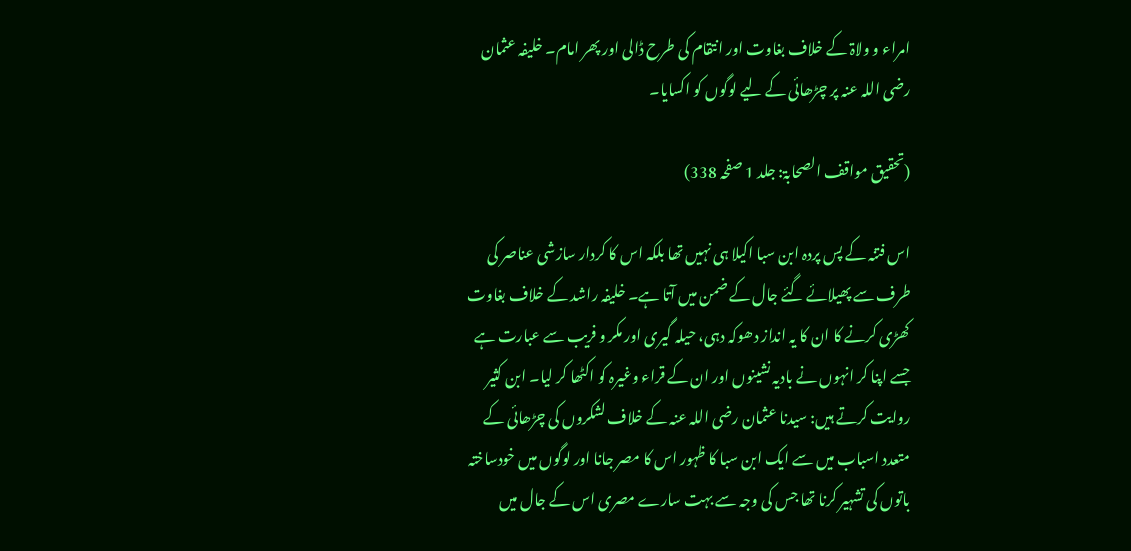امراء و ولاۃ کے خلاف بغاوت اور انتقام کی طرح ڈالی اور پھر امام۔ خلیفہ عثمان رضی اللہ عنہ پر چڑھائی کے لیے لوگوں کو اکسایا۔

(تحقیق مواقف الصحابۃ: جلد 1 صفحہ 338)

اس فتنہ کے پس پردہ ابن سبا اکیلا ہی نہیں تھا بلکہ اس کا کردار سازشی عناصر کی طرف سے پھیلائے گئے جال کے ضمن میں آتا ہے۔ خلیفہ راشد کے خلاف بغاوت کھڑی کرنے کا ان کا یہ انداز دھوکہ دہی، حیلہ گیری اور مکر و فریب سے عبارت ہے جسے اپنا کر انہوں نے بادیہ نشینوں اور ان کے قراء وغیرہ کو اکٹھا کر لیا۔ ابن کثیر روایت کرتے ہیں: سیدنا عثمان رضی اللہ عنہ کے خلاف لشکروں کی چڑھائی کے متعدد اسباب میں سے ایک ابن سبا کا ظہور اس کا مصر جانا اور لوگوں میں خودساختہ باتوں کی تشہیر کرنا تھا جس کی وجہ سے بہت سارے مصری اس کے جال میں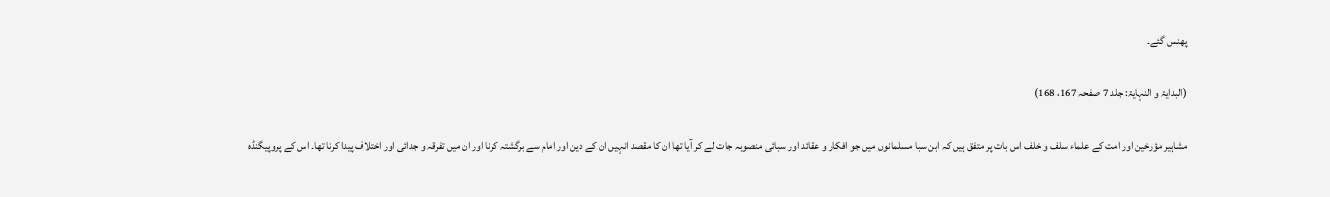پھنس گئے۔

(البدایۃ و النہایۃ: جلد 7 صفحہ 167، 168)

مشاہیر مؤرخین اور امت کے علماء سلف و خلف اس بات پر متفق ہیں کہ ابن سبا مسلمانوں میں جو افکار و عقائد اور سبائی منصوبہ جات لے کر آیا تھا ان کا مقصد انہیں ان کے دین اور امام سے برگشتہ کرنا اور ان میں تفرقہ و جدائی اور اختلاف پیدا کرنا تھا۔ اس کے پروپیگنڈہ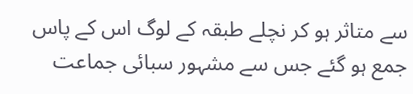سے متاثر ہو کر نچلے طبقہ کے لوگ اس کے پاس جمع ہو گئے جس سے مشہور سبائی جماعت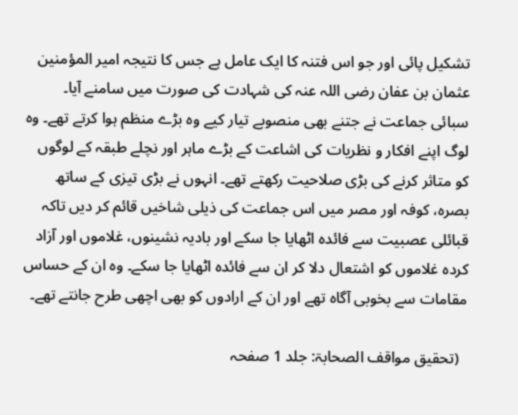تشکیل پائی اور جو اس فتنہ کا ایک عامل ہے جس کا نتیجہ امیر المؤمنین عثمان بن عفان رضی اللہ عنہ کی شہادت کی صورت میں سامنے آیا۔ سبائی جماعت نے جتنے بھی منصوبے تیار کیے وہ بڑے منظم ہوا کرتے تھے۔ وہ لوگ اپنے افکار و نظریات کی اشاعت کے بڑے ماہر اور نچلے طبقہ کے لوگوں کو متاثر کرنے کی بڑی صلاحیت رکھتے تھے۔ انہوں نے بڑی تیزی کے ساتھ بصرہ، کوفہ اور مصر میں اس جماعت کی ذیلی شاخیں قائم کر دیں تاکہ قبائلی عصبیت سے فائدہ اٹھایا جا سکے اور بادیہ نشینوں، غلاموں اور آزاد کردہ غلاموں کو اشتعال دلا کر ان سے فائدہ اٹھایا جا سکے۔ وہ ان کے حساس مقامات سے بخوبی آگاہ تھے اور ان کے ارادوں کو بھی اچھی طرح جانتے تھے۔

  (تحقیق مواقف الصحابۃ: جلد 1 صفحہ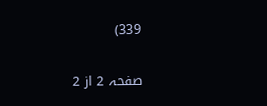339)


صفحہ 2 از 2